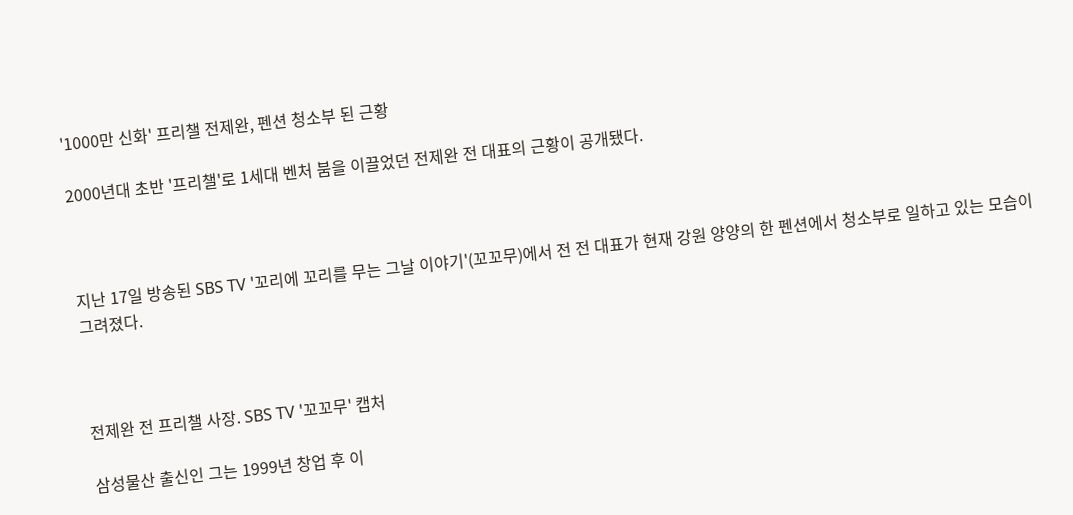'1000만 신화' 프리챌 전제완, 펜션 청소부 된 근황

2000년대 초반 '프리챌'로 1세대 벤처 붐을 이끌었던 전제완 전 대표의 근황이 공개됐다.



지난 17일 방송된 SBS TV '꼬리에 꼬리를 무는 그날 이야기'(꼬꼬무)에서 전 전 대표가 현재 강원 양양의 한 펜션에서 청소부로 일하고 있는 모습이 그려졌다.



전제완 전 프리챌 사장. SBS TV '꼬꼬무' 캡처

삼성물산 출신인 그는 1999년 창업 후 이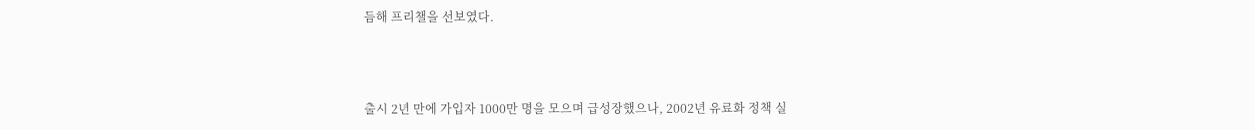듬해 프리챌을 선보였다.



출시 2년 만에 가입자 1000만 명을 모으며 급성장했으나, 2002년 유료화 정책 실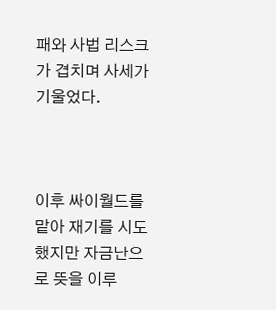패와 사법 리스크가 겹치며 사세가 기울었다.



이후 싸이월드를 맡아 재기를 시도했지만 자금난으로 뜻을 이루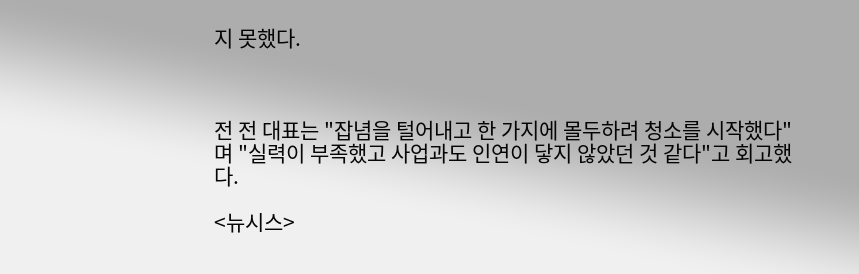지 못했다.



전 전 대표는 "잡념을 털어내고 한 가지에 몰두하려 청소를 시작했다"며 "실력이 부족했고 사업과도 인연이 닿지 않았던 것 같다"고 회고했다.

<뉴시스>